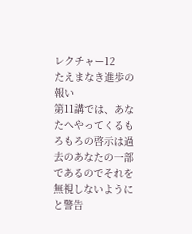レクチャー12
たえまなき進歩の報い
第11講では、あなたへやってくるもろもろの啓示は過去のあなたの一部であるのでそれを無視しないようにと警告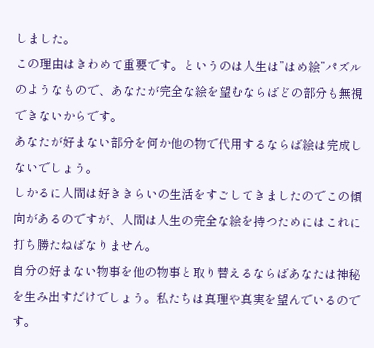しました。
この理由はきわめて重要です。というのは人生は”はめ絵”パズルのようなもので、あなたが完全な絵を望むならばどの部分も無視できないからです。
あなたが好まない部分を何か他の物で代用するならば絵は完成しないでしょう。
しかるに人間は好ききらいの生活をすごしてきましたのでこの傾向があるのですが、人間は人生の完全な絵を持つためにはこれに打ち勝たねばなりません。
自分の好まない物事を他の物事と取り替えるならばあなたは神秘を生み出すだけでしょう。私たちは真理や真実を望んでいるのです。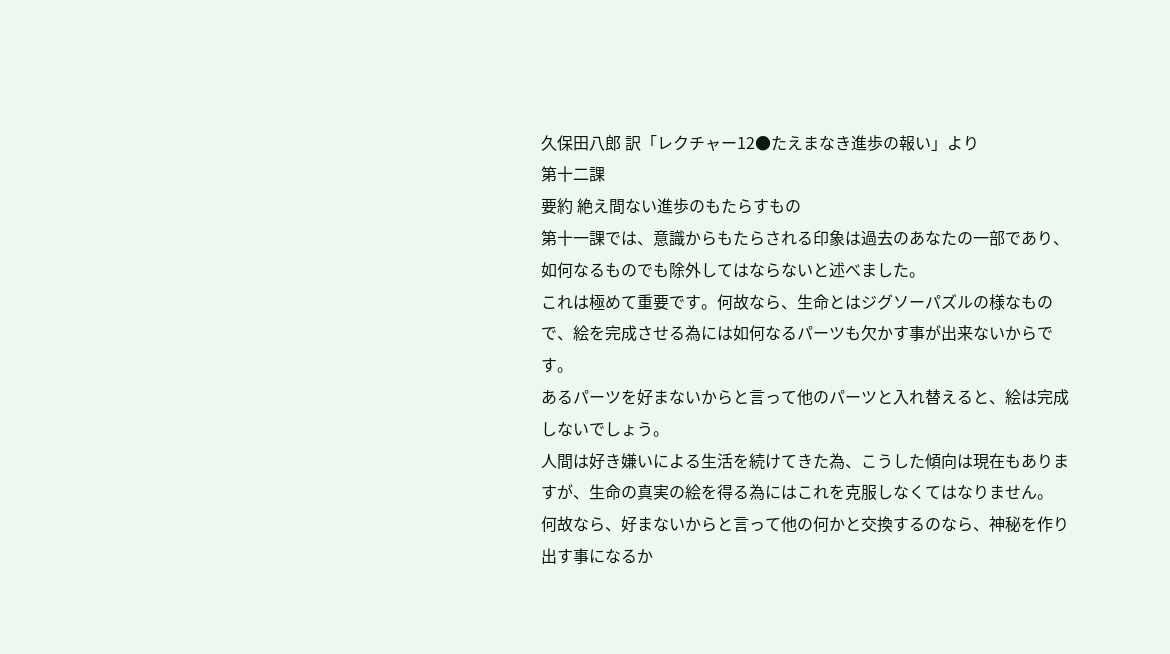久保田八郎 訳「レクチャー12●たえまなき進歩の報い」より
第十二課
要約 絶え間ない進歩のもたらすもの
第十一課では、意識からもたらされる印象は過去のあなたの一部であり、如何なるものでも除外してはならないと述べました。
これは極めて重要です。何故なら、生命とはジグソーパズルの様なもので、絵を完成させる為には如何なるパーツも欠かす事が出来ないからです。
あるパーツを好まないからと言って他のパーツと入れ替えると、絵は完成しないでしょう。
人間は好き嫌いによる生活を続けてきた為、こうした傾向は現在もありますが、生命の真実の絵を得る為にはこれを克服しなくてはなりません。
何故なら、好まないからと言って他の何かと交換するのなら、神秘を作り出す事になるか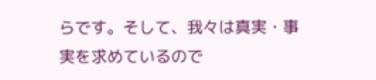らです。そして、我々は真実・事実を求めているので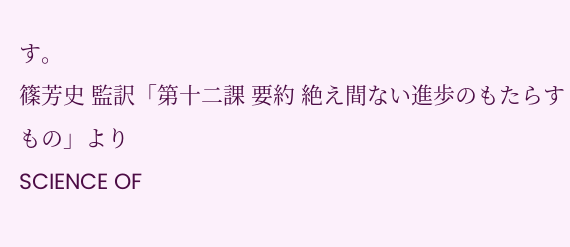す。
篠芳史 監訳「第十二課 要約 絶え間ない進歩のもたらすもの」より
SCIENCE OF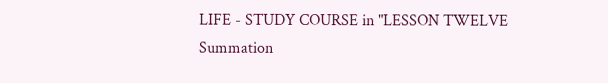LIFE - STUDY COURSE in "LESSON TWELVE Summation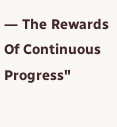― The Rewards Of Continuous Progress"